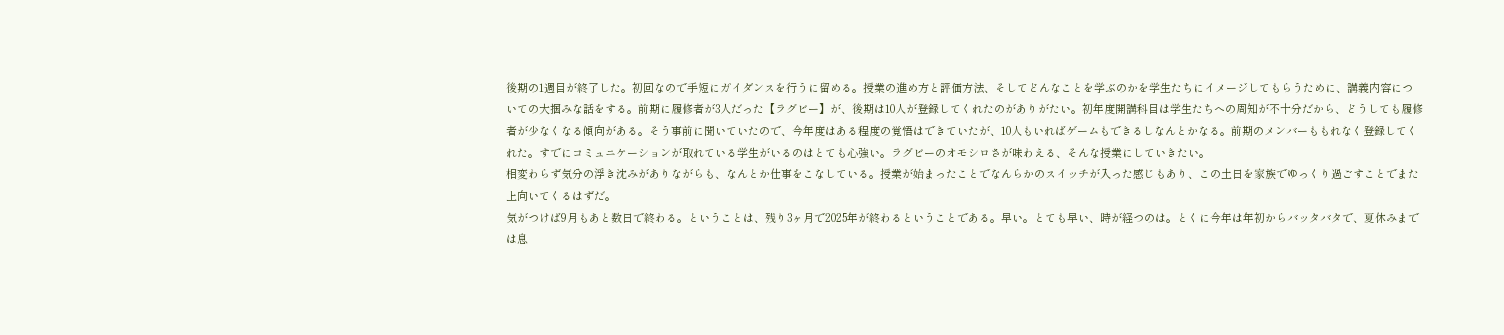後期の1週目が終了した。初回なので手短にガイダンスを行うに留める。授業の進め方と評価方法、そしてどんなことを学ぶのかを学生たちにイメージしてもらうために、講義内容についての大掴みな話をする。前期に履修者が3人だった【ラグビー】が、後期は10人が登録してくれたのがありがたい。初年度開講科目は学生たちへの周知が不十分だから、どうしても履修者が少なくなる傾向がある。そう事前に聞いていたので、今年度はある程度の覚悟はできていたが、10人もいればゲームもできるしなんとかなる。前期のメンバーももれなく登録してくれた。すでにコミュニケーションが取れている学生がいるのはとても心強い。ラグビーのオモシロさが味わえる、そんな授業にしていきたい。
相変わらず気分の浮き沈みがありながらも、なんとか仕事をこなしている。授業が始まったことでなんらかのスイッチが入った感じもあり、この土日を家族でゆっくり過ごすことでまた上向いてくるはずだ。
気がつけば9月もあと数日で終わる。ということは、残り3ヶ月で2025年が終わるということである。早い。とても早い、時が経つのは。とくに今年は年初からバッタバタで、夏休みまでは息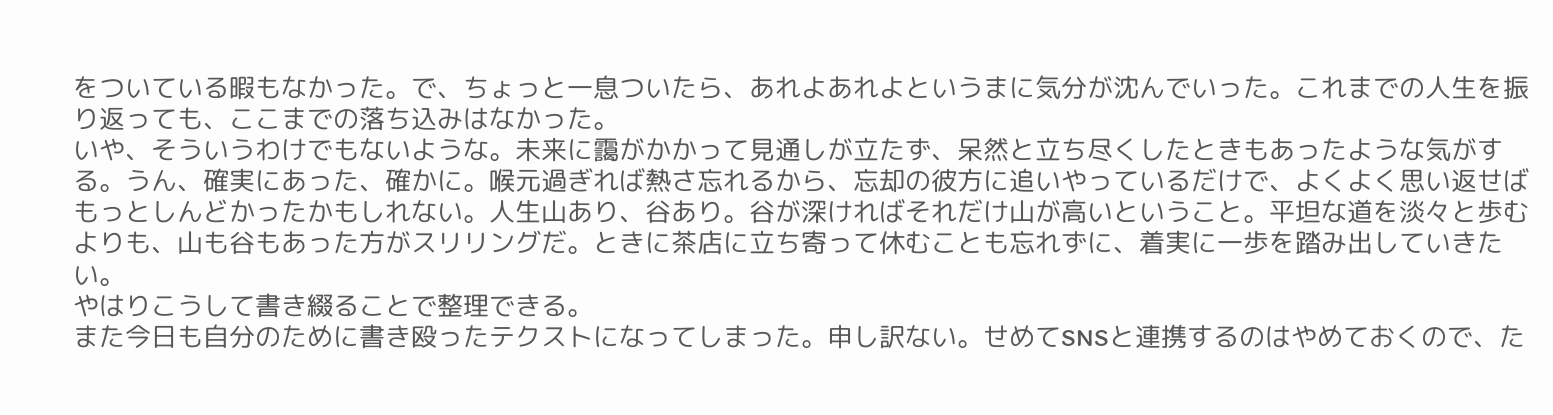をついている暇もなかった。で、ちょっと一息ついたら、あれよあれよというまに気分が沈んでいった。これまでの人生を振り返っても、ここまでの落ち込みはなかった。
いや、そういうわけでもないような。未来に靄がかかって見通しが立たず、呆然と立ち尽くしたときもあったような気がする。うん、確実にあった、確かに。喉元過ぎれば熱さ忘れるから、忘却の彼方に追いやっているだけで、よくよく思い返せばもっとしんどかったかもしれない。人生山あり、谷あり。谷が深ければそれだけ山が高いということ。平坦な道を淡々と歩むよりも、山も谷もあった方がスリリングだ。ときに茶店に立ち寄って休むことも忘れずに、着実に一歩を踏み出していきたい。
やはりこうして書き綴ることで整理できる。
また今日も自分のために書き殴ったテクストになってしまった。申し訳ない。せめてSNSと連携するのはやめておくので、た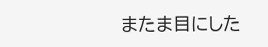またま目にした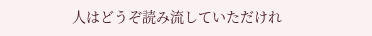人はどうぞ読み流していただけれ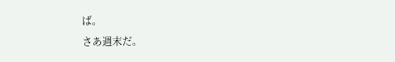ば。
さあ週末だ。